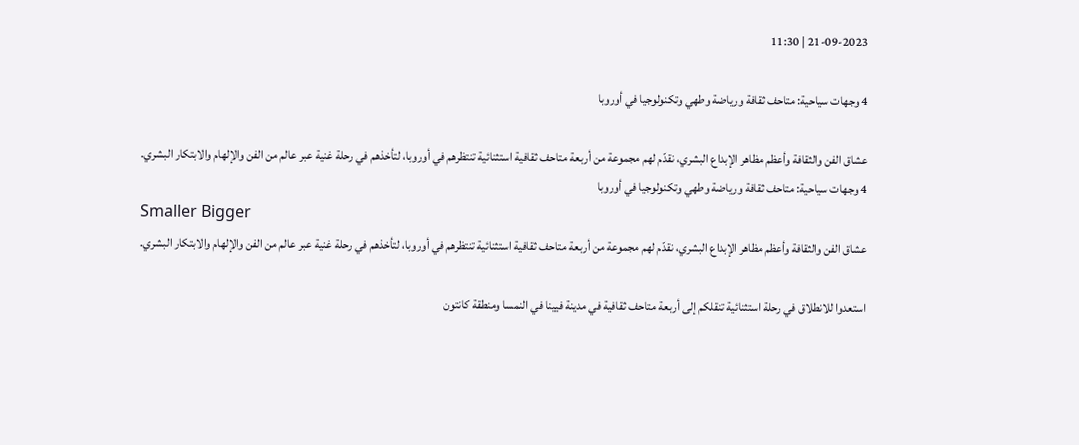21-09-2023 | 11:30

4 وجهات سياحية: متاحف ثقافة ورياضة وطهي وتكنولوجيا في أوروبا

عشاق الفن والثقافة وأعظم مظاهر الإبداع البشري، نقدّم لهم مجموعة من أربعة متاحف ثقافية استثنائية تنتظرهم في أوروبا، لتأخذهم في رحلة غنية عبر عالم من الفن والإلهام والابتكار البشري.
4 وجهات سياحية: متاحف ثقافة ورياضة وطهي وتكنولوجيا في أوروبا
Smaller Bigger
عشاق الفن والثقافة وأعظم مظاهر الإبداع البشري، نقدّم لهم مجموعة من أربعة متاحف ثقافية استثنائية تنتظرهم في أوروبا، لتأخذهم في رحلة غنية عبر عالم من الفن والإلهام والابتكار البشري.

استعدوا للانطلاق في رحلة استثنائية تنقلكم إلى أربعة متاحف ثقافية في مدينة فيينا في النمسا ومنطقة كانتون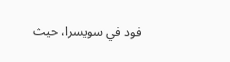فود في سويسرا، حيث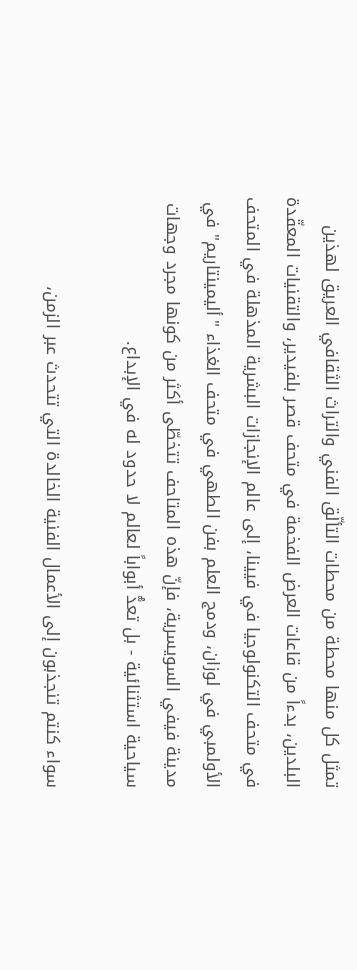تمثل كل منها محطة من محطات التألّق الفني والتراث الثقافي العريق لهذين البلدين، بدءاً من قاعات العرض الفخمة في متحف قصر بلفيدير، والتقنيات المعقّدة في متحف التكنولوجيا في فيينا، إلى عالم الإنجازات البشرية المذهلة في المتحف الأولمبي في لوزان، ودمج العلم بفن الطهي في متحف الغذاء "أليمينتاريم" في مدينة فيفي السويسرية، فإنّ هذه المتاحف تتخطّى أكثر من كونها مجرد وجهات سياحية استثنائية - بل تعدُّ أبواباً لعالم لا حدود له في الإبداع.

سواء كنتم تنجذبون إلى الأعمال الفنية الخالدة التي تتحدث عبر الزمن،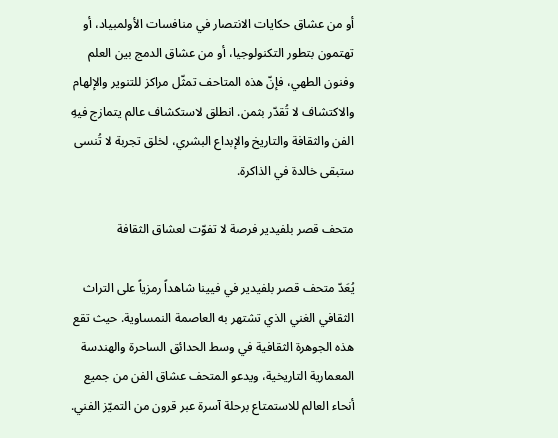أو من عشاق حكايات الانتصار في منافسات الأولمبياد، أو تهتمون بتطور التكنولوجيا، أو من عشاق الدمج بين العلم وفنون الطهي، فإنّ هذه المتاحف تمثّل مراكز للتنوير والإلهام والاكتشاف لا تُقدّر بثمن. انطلق لاستكشاف عالم يتمازج فيهِ الفن والثقافة والتاريخ والإبداع البشري، لخلق تجربة لا تُنسى ستبقى خالدة في الذاكرة.

متحف قصر بلفيدير فرصة لا تفوّت لعشاق الثقافة

يُعَدّ متحف قصر بلفيدير في فيينا شاهداً رمزياً على التراث الثقافي الغني الذي تشتهر به العاصمة النمساوية. حيث تقع هذه الجوهرة الثقافية في وسط الحدائق الساحرة والهندسة المعمارية التاريخية، ويدعو المتحف عشاق الفن من جميع أنحاء العالم للاستمتاع برحلة آسرة عبر قرون من التميّز الفني.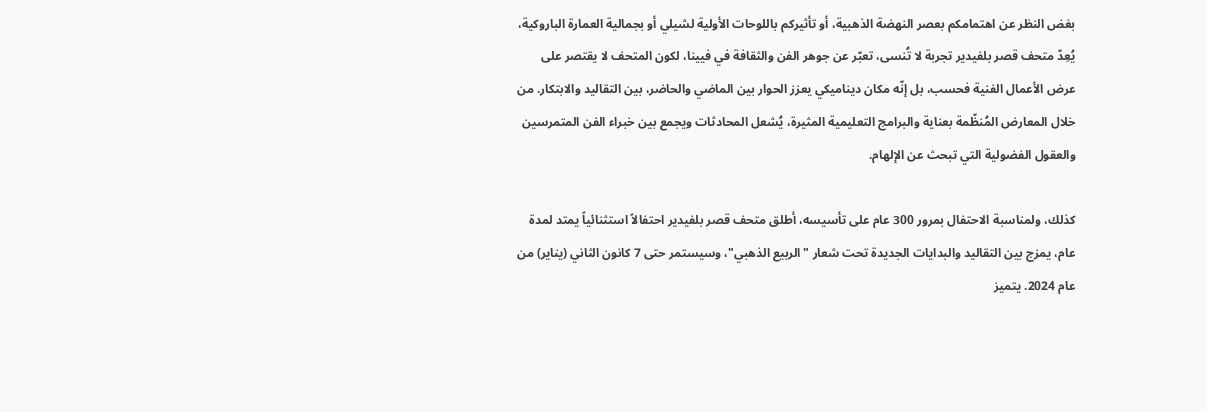بغض النظر عن اهتمامكم بعصر النهضة الذهبية، أو تأثيركم باللوحات الأولية لشيلي أو بجمالية العمارة الباروكية، يُعِدّ متحف قصر بلفيدير تجربة لا تُنسى، تعبّر عن جوهر الفن والثقافة في فيينا، لكون المتحف لا يقتصر على عرض الأعمال الفنية فحسب، بل إنّه مكان ديناميكي يعزز الحوار بين الماضي والحاضر، بين التقاليد والابتكار. من خلال المعارض المُنظّمة بعناية والبرامج التعليمية المثيرة، يُشعل المحادثات ويجمع بين خبراء الفن المتمرسين والعقول الفضولية التي تبحث عن الإلهام.

كذلك، ولمناسبة الاحتفال بمرور 300 عام على تأسيسه، أطلق متحف قصر بلفيدير احتفالاً استثنائياً يمتد لمدة عام، يمزج بين التقاليد والبدايات الجديدة تحت شعار "الربيع الذهبي"، وسيستمر حتى 7 كانون الثاني (يناير) من عام 2024. يتميز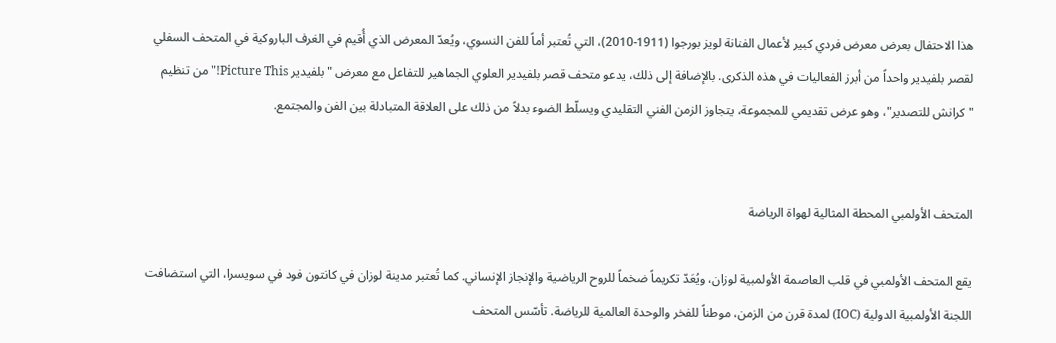هذا الاحتفال بعرض معرض فردي كبير لأعمال الفنانة لويز بورجوا (1911-2010)، التي تُعتبر أماً للفن النسوي، ويُعدّ المعرض الذي أُقيم في الغرف الباروكية في المتحف السفلي لقصر بلفيدير واحداً من أبرز الفعاليات في هذه الذكرى. بالإضافة إلى ذلك، يدعو متحف قصر بلفيدير العلوي الجماهير للتفاعل مع معرض "بلفيدير Picture This!" من تنظيم "كرانش للتصدير"، وهو عرض تقديمي للمجموعة، يتجاوز الزمن الفني التقليدي ويسلّط الضوء بدلاً من ذلك على العلاقة المتبادلة بين الفن والمجتمع.


المتحف الأولمبي المحطة المثالية لهواة الرياضة

يقع المتحف الأولمبي في قلب العاصمة الأولمبية لوزان، ويُعَدّ تكريماً ضخماً للروح الرياضية والإنجاز الإنساني. كما تُعتبر مدينة لوزان في كانتون فود في سويسرا، التي استضافت اللجنة الأولمبية الدولية (IOC) لمدة قرن من الزمن، موطناً للفخر والوحدة العالمية للرياضة. تأسّس المتحف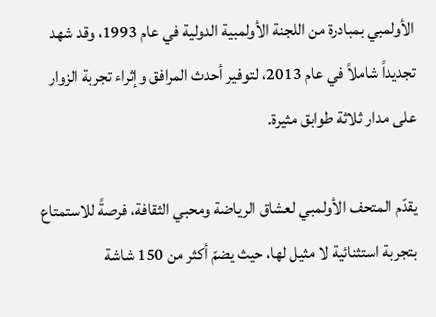الأولمبي بمبادرة من اللجنة الأولمبية الدولية في عام 1993، وقد شهد تجديداً شاملاً في عام 2013، لتوفير أحدث المرافق وإثراء تجربة الزوار على مدار ثلاثة طوابق مثيرة.

يقدّم المتحف الأولمبي لعشاق الرياضة ومحبي الثقافة، فرصةً للاستمتاع بتجربة استثنائية لا مثيل لها، حيث يضمّ أكثر من 150 شاشة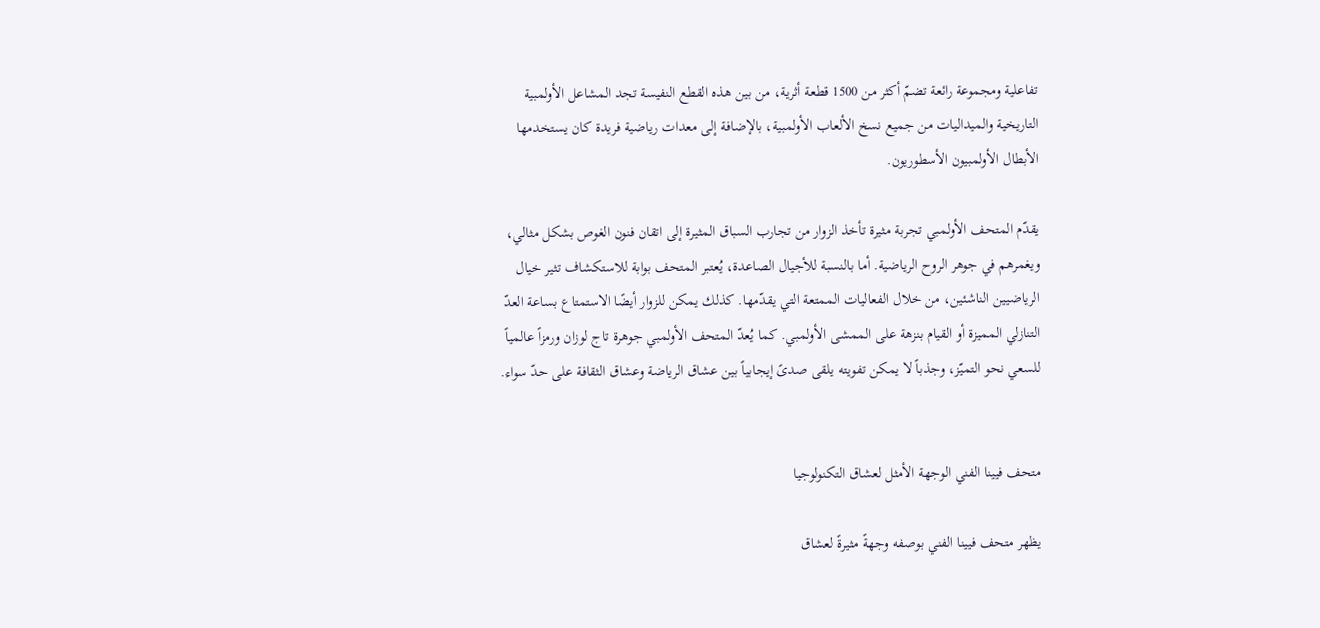تفاعلية ومجموعة رائعة تضمّ أكثر من 1500 قطعة أثرية، من بين هذه القطع النفيسة تجد المشاعل الأولمبية التاريخية والميداليات من جميع نسخ الألعاب الأولمبية، بالإضافة إلى معدات رياضية فريدة كان يستخدمها الأبطال الأولمبيون الأسطوريون.

يقدّم المتحف الأولمبي تجربة مثيرة تأخذ الزوار من تجارب السباق المثيرة إلى اتقان فنون الغوص بشكل مثالي، ويغمرهم في جوهر الروح الرياضية. أما بالنسبة للأجيال الصاعدة، يُعتبر المتحف بوابة للاستكشاف تثير خيال الرياضيين الناشئين، من خلال الفعاليات الممتعة التي يقدّمها. كذلك يمكن للزوار أيضًا الاستمتاع بساعة العدّ التنازلي المميزة أو القيام بنزهة على الممشى الأولمبي. كما يُعدّ المتحف الأولمبي جوهرة تاج لوزان ورمزاً عالمياً للسعي نحو التميّز، وجذباً لا يمكن تفويته يلقى صدىً إيجابياً بين عشاق الرياضة وعشاق الثقافة على حدّ سواء.


متحف فيينا الفني الوجهة الأمثل لعشاق التكنولوجيا

يظهر متحف فيينا الفني بوصفه وجهةً مثيرةً لعشاق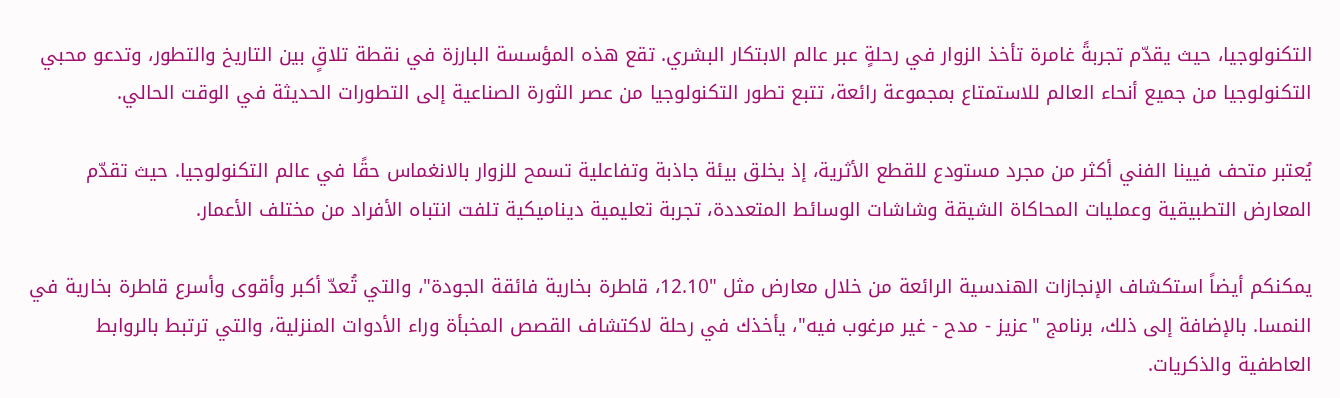التكنولوجيا، حيث يقدّم تجربةً غامرة تأخذ الزوار في رحلةٍ عبر عالم الابتكار البشري. تقع هذه المؤسسة البارزة في نقطة تلاقٍ بين التاريخ والتطور، وتدعو محبي التكنولوجيا من جميع أنحاء العالم للاستمتاع بمجموعة رائعة، تتبع تطور التكنولوجيا من عصر الثورة الصناعية إلى التطورات الحديثة في الوقت الحالي.

يُعتبر متحف فيينا الفني أكثر من مجرد مستودع للقطع الأثرية، إذ يخلق بيئة جاذبة وتفاعلية تسمح للزوار بالانغماس حقًا في عالم التكنولوجيا. حيث تقدّم المعارض التطبيقية وعمليات المحاكاة الشيقة وشاشات الوسائط المتعددة، تجربة تعليمية ديناميكية تلفت انتباه الأفراد من مختلف الأعمار.

يمكنكم أيضاً استكشاف الإنجازات الهندسية الرائعة من خلال معارض مثل "12.10، قاطرة بخارية فائقة الجودة"، والتي تُعدّ أكبر وأقوى وأسرع قاطرة بخارية في النمسا. بالإضافة إلى ذلك، برنامج "عزيز - مدح - غير مرغوب فيه"، يأخذك في رحلة لاكتشاف القصص المخبأة وراء الأدوات المنزلية، والتي ترتبط بالروابط العاطفية والذكريات.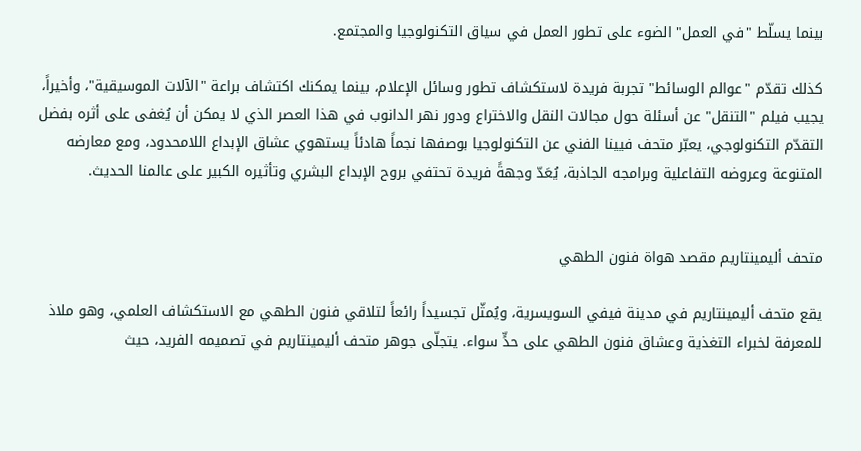بينما يسلّط "في العمل" الضوء على تطور العمل في سياق التكنولوجيا والمجتمع.

كذلك تقدّم "عوالم الوسائط" تجربة فريدة لاستكشاف تطور وسائل الإعلام، بينما يمكنك اكتشاف براعة "الآلات الموسيقية"، وأخيراً، يجيب فيلم "التنقل" عن أسئلة حول مجالات النقل والاختراع ودور نهر الدانوب في هذا العصر الذي لا يمكن أن يُغفى على أثره بفضل التقدّم التكنولوجي، يعبّر متحف فيينا الفني عن التكنولوجيا بوصفها نجماً هادئاً يستهوي عشاق الإبداع اللامحدود، ومع معارضه المتنوعة وعروضه التفاعلية وبرامجه الجاذبة، يُعَدّ وجهةً فريدة تحتفي بروح الإبداع البشري وتأثيره الكبير على عالمنا الحديث.


متحف أليمينتاريم مقصد هواة فنون الطهي

يقع متحف أليمينتاريم في مدينة فيفي السويسرية، ويُمثّل تجسيداً رائعاً لتلاقي فنون الطهي مع الاستكشاف العلمي، وهو ملاذ للمعرفة لخبراء التغذية وعشاق فنون الطهي على حدٍّ سواء. يتجلّى جوهر متحف أليمينتاريم في تصميمه الفريد، حيث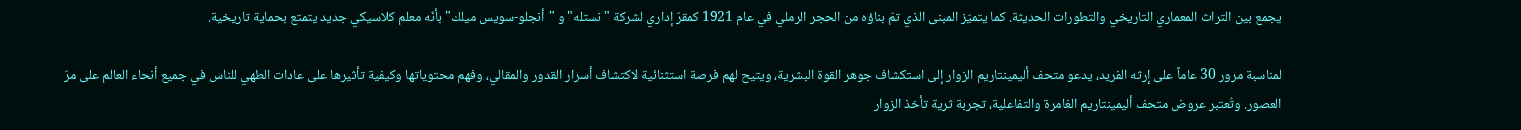يجمع بين التراث المعماري التاريخي والتطورات الحديثة. كما يتميّز المبنى الذي تمّ بناؤه من الحجر الرملي في عام 1921 كمقرّ إداري لشركة "نستله" و "أنجلو-سويس ميلك" بأنّه معلم كلاسيكي جديد يتمتع بحماية تاريخية.

لمناسبة مرور 30 عاماً على إرثه الفريد، يدعو متحف أليمينتاريم الزوار إلى استكشاف جوهر القوة البشرية، ويتيح لهم فرصة استثنائية لاكتشاف أسرار القدور والمقالي، وفهم محتوياتها وكيفية تأثيرها على عادات الطهي للناس في جميع أنحاء العالم على مرّ العصور. وتُعتبر عروض متحف أليمينتاريم الغامرة والتفاعلية، تجربة ثرية تأخذ الزوار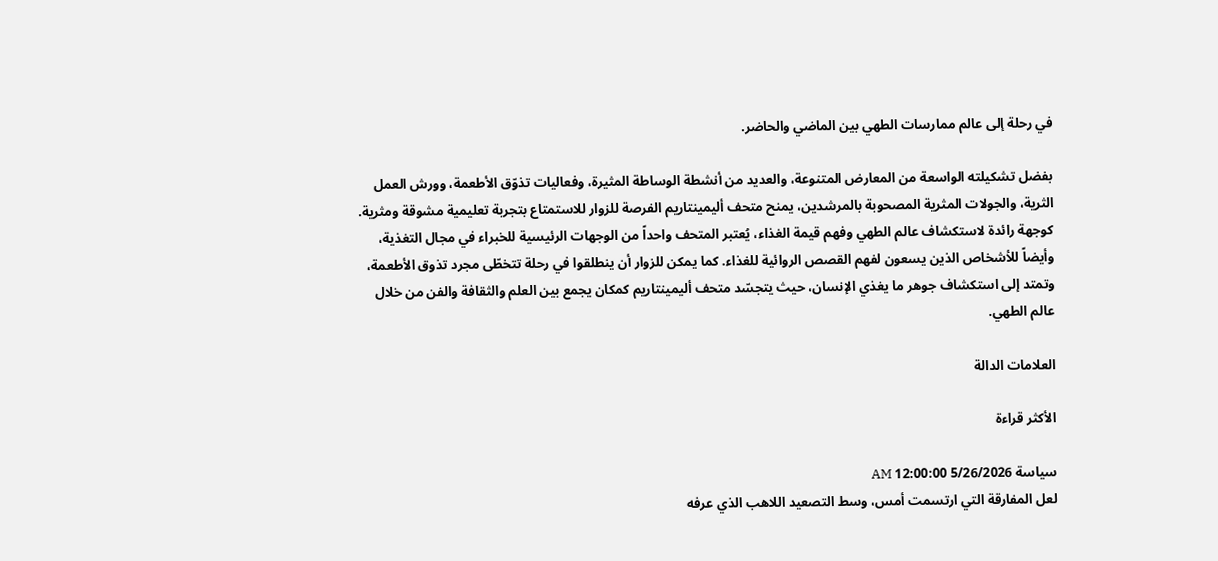في رحلة إلى عالم ممارسات الطهي بين الماضي والحاضر.

بفضل تشكيلته الواسعة من المعارض المتنوعة، والعديد من أنشطة الوساطة المثيرة، وفعاليات تذوّق الأطعمة، وورش العمل الثرية، والجولات المثرية المصحوبة بالمرشدين، يمنح متحف أليمينتاريم الفرصة للزوار للاستمتاع بتجربة تعليمية مشوقة ومثرية. كوجهة رائدة لاستكشاف عالم الطهي وفهم قيمة الغذاء، يُعتبر المتحف واحداً من الوجهات الرئيسية للخبراء في مجال التغذية، وأيضاً للأشخاص الذين يسعون لفهم القصص الروائية للغذاء. كما يمكن للزوار أن ينطلقوا في رحلة تتخطّى مجرد تذوق الأطعمة، وتمتد إلى استكشاف جوهر ما يغذي الإنسان، حيث يتجسّد متحف أليمينتاريم كمكان يجمع بين العلم والثقافة والفن من خلال عالم الطهي.

العلامات الدالة

الأكثر قراءة

سياسة 5/26/2026 12:00:00 AM
لعل المفارقة التي ارتسمت أمس، وسط التصعيد اللاهب الذي عرفه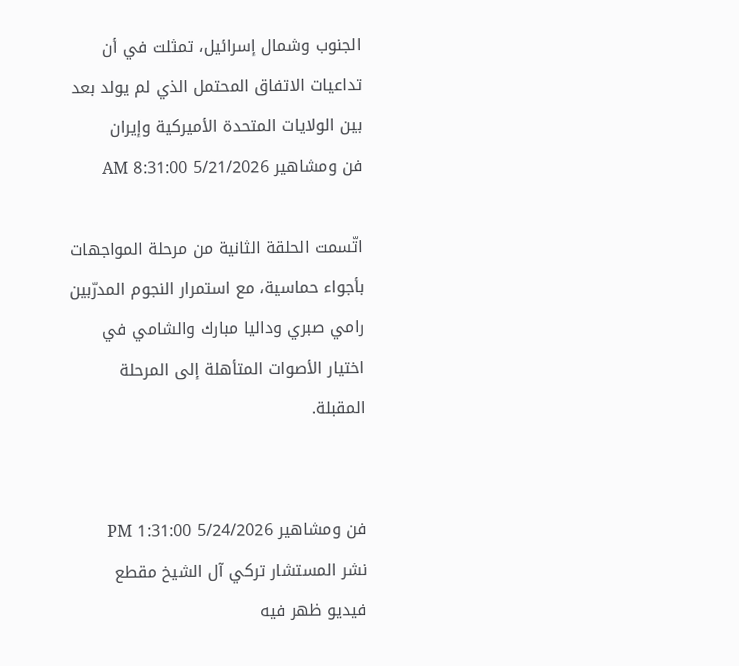الجنوب وشمال إسرائيل، تمثلت في أن تداعيات الاتفاق المحتمل الذي لم يولد بعد بين الولايات المتحدة الأميركية وإيران
فن ومشاهير 5/21/2026 8:31:00 AM

اتّسمت الحلقة الثانية من مرحلة المواجهات بأجواء حماسية، مع استمرار النجوم المدرّبين رامي صبري وداليا مبارك والشامي في اختيار الأصوات المتأهلة إلى المرحلة المقبلة.


فن ومشاهير 5/24/2026 1:31:00 PM
نشر المستشار تركي آل الشيخ مقطع فيديو ظهر فيه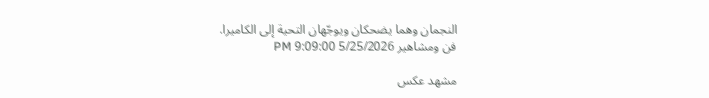النجمان وهما يضحكان ويوجّهان التحية إلى الكاميرا.
فن ومشاهير 5/25/2026 9:09:00 PM

مشهد عكس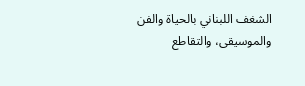الشغف اللبناني بالحياة والفن والموسيقى، والتقاطع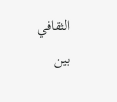الثقافي بين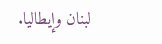لبنان وإيطاليا.